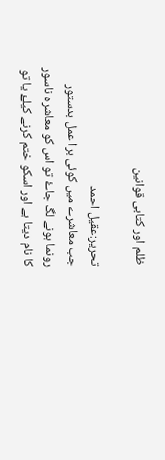ظلم اور کتابی قوانین

تحریر:عقیل احمد
جب معاشرے میں کوئی برا عمل بدستور رونما ہونے لگ جاۓ تو اس کو معاشرہ ناسور کا نام دیتا ہے اور اسکو ختم کرنے کیلۓ یا تو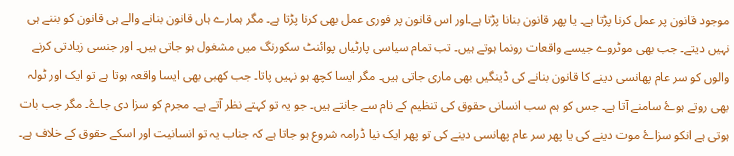موجود قانون پر عمل کرنا پڑتا ہے۔ یا پھر قانون بنانا پڑتا ہے۔اور اس قانون پر فوری عمل بھی کرنا پڑتا ہے۔ مگر ہمارے ہاں قانون بنانے والے ہی قانون کو بننے ہی نہیں دیتے۔ جب بھی موٹروے جیسے واقعات رونما ہوتے ہیں۔ تب تمام سیاسی پارٹیاں پوائنٹ سکورنگ میں مشغول ہو جاتی ہیں۔ اور جنسی زیادتی کرنے والوں کو سر عام پھانسی دینے کا قانون بنانے کی ڈینگیں بھی ماری جاتی ہیں۔ مگر ایسا کچھ ہو نہیں پاتا۔ جب کھبی بھی ایسا واقعہ ہوتا ہے تو ایک اور ٹولہ بھی روتے ہوۓ سامنے آتا ہے۔ جس کو ہم سب انسانی حقوق کی تنظیم کے نام سے جانتے ہیں۔ جو یہ تو کہتے نظر آتے ہے۔ مجرم کو سزا دی جاۓ۔ مگر جب بات ہوتی ہے انکو سزاۓ موت دینے کی یا پھر سر عام پھانسی دینے کی تو پھر ایک نیا ڈرامہ شروع ہو جاتا ہے کہ جناب یہ تو انسانیت اور اسکے حقوق کے خلاف ہے۔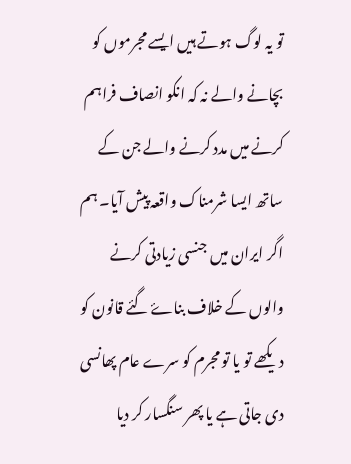تو یہ لوگ ہوتے ہیں ایسے مجرموں کو بچانے والے نہ کہ انکو انصاف فراہم کرنے میں مدد کرنے والے جن کے ساتھ ایسا شرمناک واقعہ پیش آیا۔ ہم اگر ایران میں جنسی زیادتی کرنے والوں کے خلاف بناۓ گئے قانون کو دیکھے تو یا تو مجرم کو سرے عام پھانسی دی جاتی ہے یا پھر سنگسار کر دیا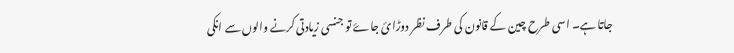جاتا ہے۔ اسی طرح چین کے قانون کی طرف نظر دوڑائ جاۓ تو جنسی زیادتی کرنے والوں سے انکی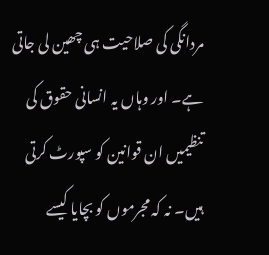مردانگی کی صلاحیت ہی چھین لی جاتی ہے۔ اور وہاں یہ انسانی حقوق کی تنظیمیں ان قوانین کو سپورٹ کرتی ہیں۔ نہ کہ مجرموں کو بچایا کیسے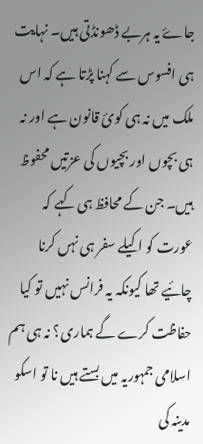جاۓ یہ ہربے ڈھونڈتی ہیں۔ نہایت ہی افسوس سے کہنا پڑتا ہے کہ اس ملک میں نہ ہی کوئ قانون ہے اور نہ ہی بچوں اور بچیوں کی عزتیں محفوظ ہیں۔ جن کے محافظ ہی کہے کہ عورت کو اکیلے سفر ہی نہں کرنا چائیے تھا کیونکہ یہ فرانس نہیں تو کیا حفاظت کرے گے ہماری؟ نہ ہی ہم اسلامی جمہوریہ میں بستے ہیں نا تو اسکو مدینہ کی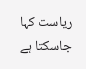ریاست کہا جاسکتا ہے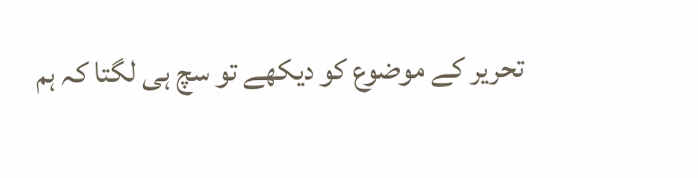تحریر کے موضوع کو دیکھے تو سچ ہی لگتا کہ ہم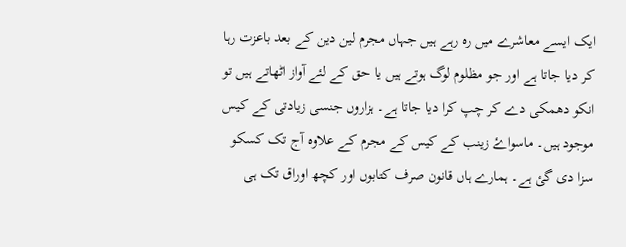ایک ایسے معاشرے میں رہ رہے ہیں جہاں مجرم لین دین کے بعد باعزت رہا کر دیا جاتا ہے اور جو مظلوم لوگ ہوتے ہیں یا حق کے لئے آواز اٹھاتے ہیں تو انکو دھمکی دے کر چپ کرا دیا جاتا ہے۔ ہزاروں جنسی زیادتی کے کیس موجود ہیں۔ ماسواۓ زینب کے کیس کے مجرم کے علاوہ آج تک کسکو سزا دی گئ ہے۔ ہمارے ہاں قانون صرف کتابوں اور کچھ اوراق تک ہی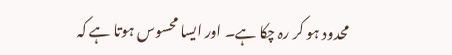محدود ہو کر رہ چکا ہے۔ اور ایسا محسوس ہوتا ہے کہ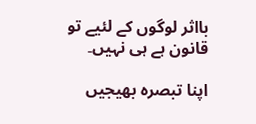بااثر لوگوں کے لئیے تو قانون ہے ہی نہیں۔

اپنا تبصرہ بھیجیں